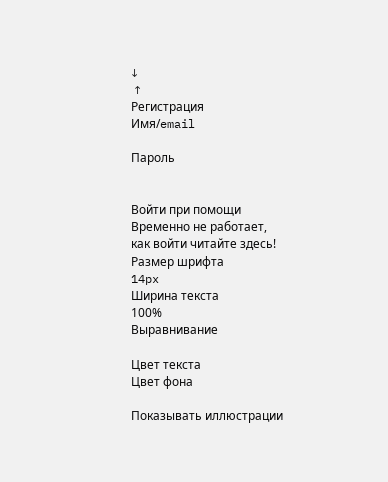↓
 ↑
Регистрация
Имя/email

Пароль


Войти при помощи
Временно не работает,
как войти читайте здесь!
Размер шрифта
14px
Ширина текста
100%
Выравнивание

Цвет текста
Цвет фона

Показывать иллюстрации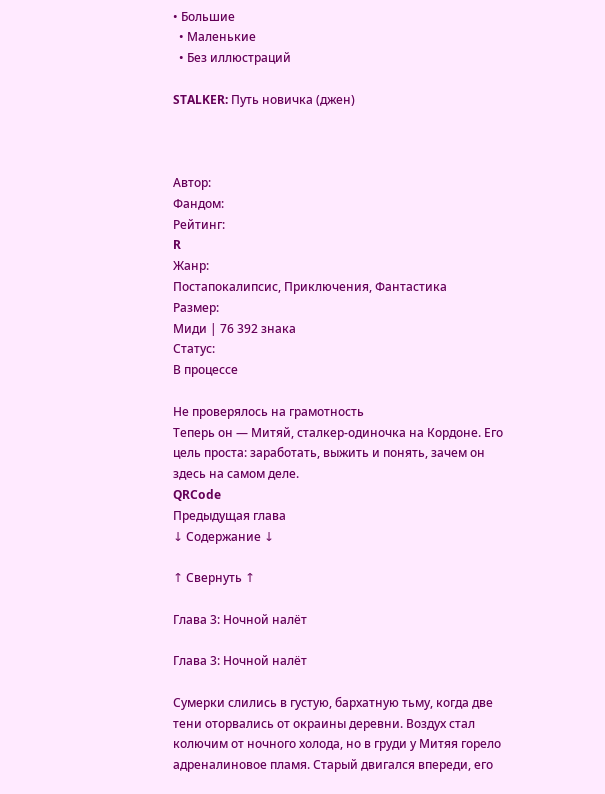• Большие
  • Маленькие
  • Без иллюстраций

STALKER: Путь новичка (джен)



Автор:
Фандом:
Рейтинг:
R
Жанр:
Постапокалипсис, Приключения, Фантастика
Размер:
Миди | 76 392 знака
Статус:
В процессе

Не проверялось на грамотность
Теперь он — Митяй, сталкер-одиночка на Кордоне. Его цель проста: заработать, выжить и понять, зачем он здесь на самом деле.
QRCode
Предыдущая глава
↓ Содержание ↓

↑ Свернуть ↑

Глава 3: Ночной налёт

Глава 3: Ночной налёт

Сумерки слились в густую, бархатную тьму, когда две тени оторвались от окраины деревни. Воздух стал колючим от ночного холода, но в груди у Митяя горело адреналиновое пламя. Старый двигался впереди, его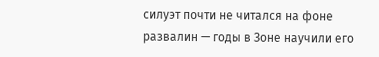силуэт почти не читался на фоне развалин — годы в Зоне научили его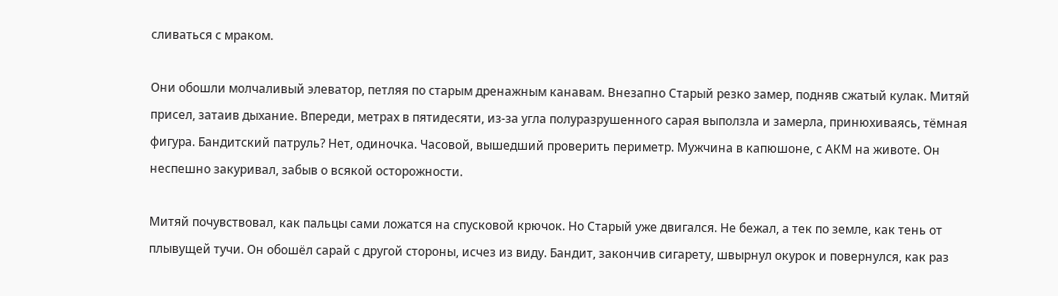сливаться с мраком.

Они обошли молчаливый элеватор, петляя по старым дренажным канавам. Внезапно Старый резко замер, подняв сжатый кулак. Митяй присел, затаив дыхание. Впереди, метрах в пятидесяти, из-за угла полуразрушенного сарая выползла и замерла, принюхиваясь, тёмная фигура. Бандитский патруль? Нет, одиночка. Часовой, вышедший проверить периметр. Мужчина в капюшоне, с АКМ на животе. Он неспешно закуривал, забыв о всякой осторожности.

Митяй почувствовал, как пальцы сами ложатся на спусковой крючок. Но Старый уже двигался. Не бежал, а тек по земле, как тень от плывущей тучи. Он обошёл сарай с другой стороны, исчез из виду. Бандит, закончив сигарету, швырнул окурок и повернулся, как раз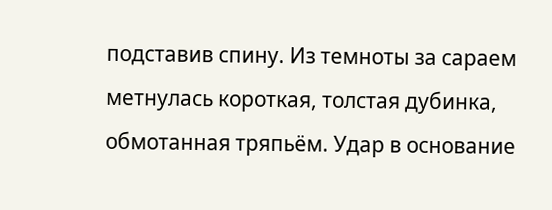подставив спину. Из темноты за сараем метнулась короткая, толстая дубинка, обмотанная тряпьём. Удар в основание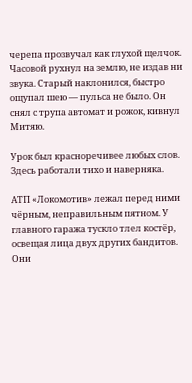черепа прозвучал как глухой щелчок. Часовой рухнул на землю, не издав ни звука. Старый наклонился, быстро ощупал шею — пульса не было. Он снял с трупа автомат и рожок, кивнул Митяю.

Урок был красноречивее любых слов. Здесь работали тихо и наверняка.

АТП «Локомотив» лежал перед ними чёрным, неправильным пятном. У главного гаража тускло тлел костёр, освещая лица двух других бандитов. Они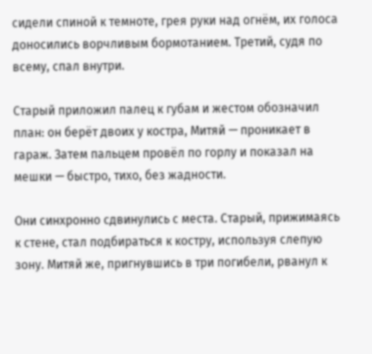сидели спиной к темноте, грея руки над огнём, их голоса доносились ворчливым бормотанием. Третий, судя по всему, спал внутри.

Старый приложил палец к губам и жестом обозначил план: он берёт двоих у костра, Митяй — проникает в гараж. Затем пальцем провёл по горлу и показал на мешки — быстро, тихо, без жадности.

Они синхронно сдвинулись с места. Старый, прижимаясь к стене, стал подбираться к костру, используя слепую зону. Митяй же, пригнувшись в три погибели, рванул к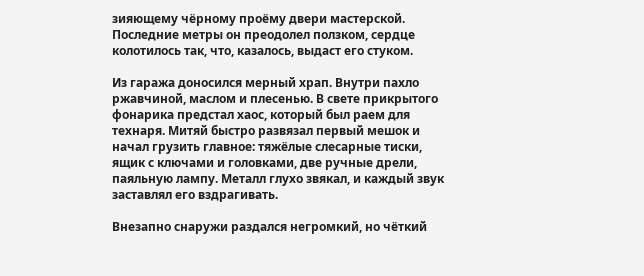зияющему чёрному проёму двери мастерской. Последние метры он преодолел ползком, сердце колотилось так, что, казалось, выдаст его стуком.

Из гаража доносился мерный храп. Внутри пахло ржавчиной, маслом и плесенью. В свете прикрытого фонарика предстал хаос, который был раем для технаря. Митяй быстро развязал первый мешок и начал грузить главное: тяжёлые слесарные тиски, ящик с ключами и головками, две ручные дрели, паяльную лампу. Металл глухо звякал, и каждый звук заставлял его вздрагивать.

Внезапно снаружи раздался негромкий, но чёткий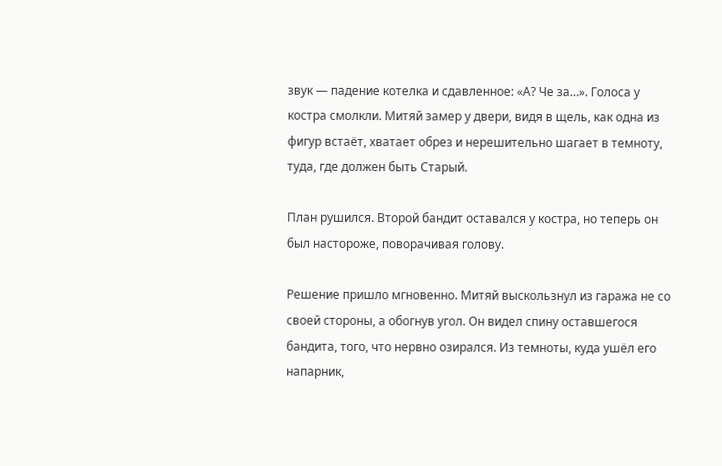звук — падение котелка и сдавленное: «А? Че за…». Голоса у костра смолкли. Митяй замер у двери, видя в щель, как одна из фигур встаёт, хватает обрез и нерешительно шагает в темноту, туда, где должен быть Старый.

План рушился. Второй бандит оставался у костра, но теперь он был настороже, поворачивая голову.

Решение пришло мгновенно. Митяй выскользнул из гаража не со своей стороны, а обогнув угол. Он видел спину оставшегося бандита, того, что нервно озирался. Из темноты, куда ушёл его напарник,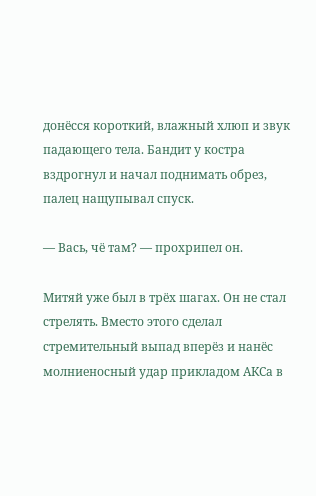донёсся короткий, влажный хлюп и звук падающего тела. Бандит у костра вздрогнул и начал поднимать обрез, палец нащупывал спуск.

— Вась, чё там? — прохрипел он.

Митяй уже был в трёх шагах. Он не стал стрелять. Вместо этого сделал стремительный выпад вперёз и нанёс молниеносный удар прикладом АКСа в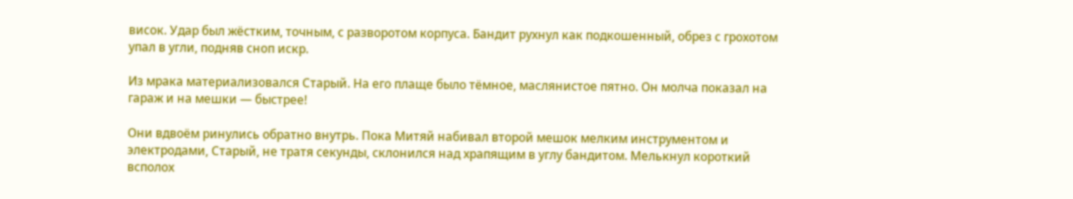висок. Удар был жёстким, точным, с разворотом корпуса. Бандит рухнул как подкошенный, обрез с грохотом упал в угли, подняв сноп искр.

Из мрака материализовался Старый. На его плаще было тёмное, маслянистое пятно. Он молча показал на гараж и на мешки — быстрее!

Они вдвоём ринулись обратно внутрь. Пока Митяй набивал второй мешок мелким инструментом и электродами, Старый, не тратя секунды, склонился над храпящим в углу бандитом. Мелькнул короткий всполох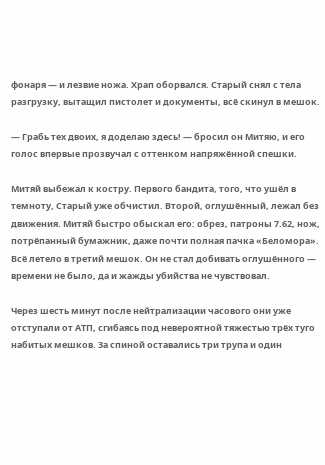фонаря — и лезвие ножа. Храп оборвался. Старый снял с тела разгрузку, вытащил пистолет и документы, всё скинул в мешок.

— Грабь тех двоих, я доделаю здесь! — бросил он Митяю, и его голос впервые прозвучал с оттенком напряжённой спешки.

Митяй выбежал к костру. Первого бандита, того, что ушёл в темноту, Старый уже обчистил. Второй, оглушённый, лежал без движения. Митяй быстро обыскал его: обрез, патроны 7.62, нож, потрёпанный бумажник, даже почти полная пачка «Беломора». Всё летело в третий мешок. Он не стал добивать оглушённого — времени не было, да и жажды убийства не чувствовал.

Через шесть минут после нейтрализации часового они уже отступали от АТП, сгибаясь под невероятной тяжестью трёх туго набитых мешков. За спиной оставались три трупа и один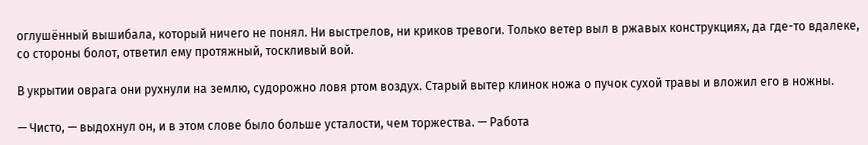оглушённый вышибала, который ничего не понял. Ни выстрелов, ни криков тревоги. Только ветер выл в ржавых конструкциях, да где-то вдалеке, со стороны болот, ответил ему протяжный, тоскливый вой.

В укрытии оврага они рухнули на землю, судорожно ловя ртом воздух. Старый вытер клинок ножа о пучок сухой травы и вложил его в ножны.

— Чисто, — выдохнул он, и в этом слове было больше усталости, чем торжества. — Работа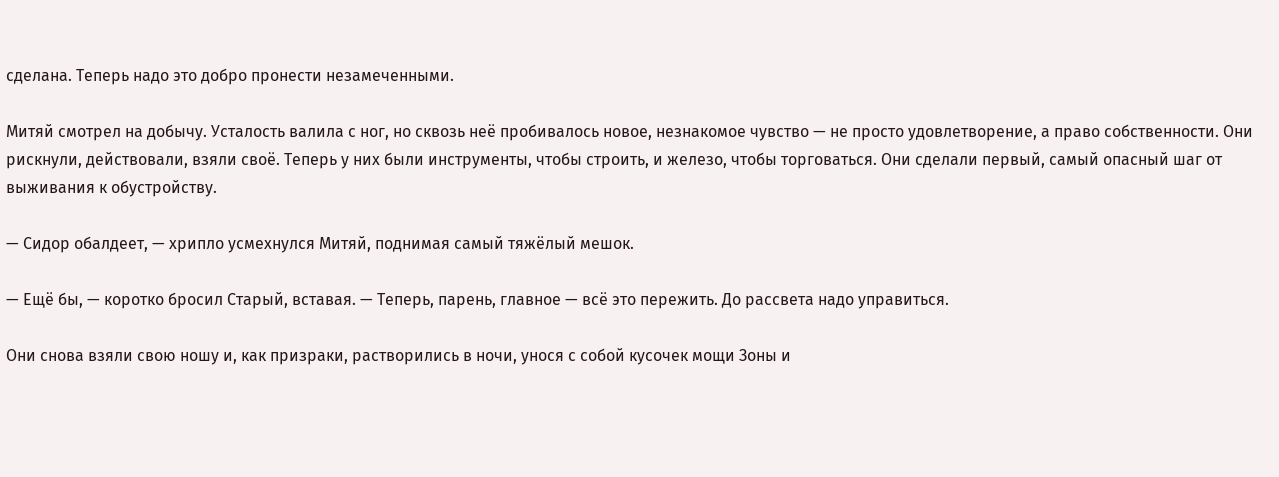сделана. Теперь надо это добро пронести незамеченными.

Митяй смотрел на добычу. Усталость валила с ног, но сквозь неё пробивалось новое, незнакомое чувство — не просто удовлетворение, а право собственности. Они рискнули, действовали, взяли своё. Теперь у них были инструменты, чтобы строить, и железо, чтобы торговаться. Они сделали первый, самый опасный шаг от выживания к обустройству.

— Сидор обалдеет, — хрипло усмехнулся Митяй, поднимая самый тяжёлый мешок.

— Ещё бы, — коротко бросил Старый, вставая. — Теперь, парень, главное — всё это пережить. До рассвета надо управиться.

Они снова взяли свою ношу и, как призраки, растворились в ночи, унося с собой кусочек мощи Зоны и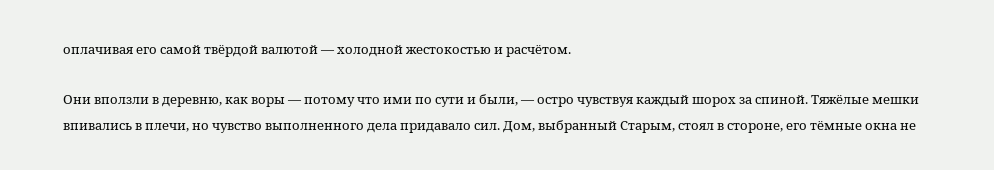оплачивая его самой твёрдой валютой — холодной жестокостью и расчётом.

Они вползли в деревню, как воры — потому что ими по сути и были, — остро чувствуя каждый шорох за спиной. Тяжёлые мешки впивались в плечи, но чувство выполненного дела придавало сил. Дом, выбранный Старым, стоял в стороне, его тёмные окна не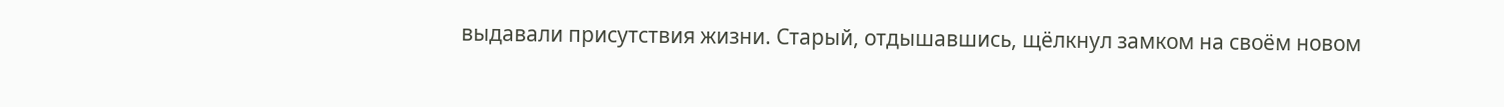выдавали присутствия жизни. Старый, отдышавшись, щёлкнул замком на своём новом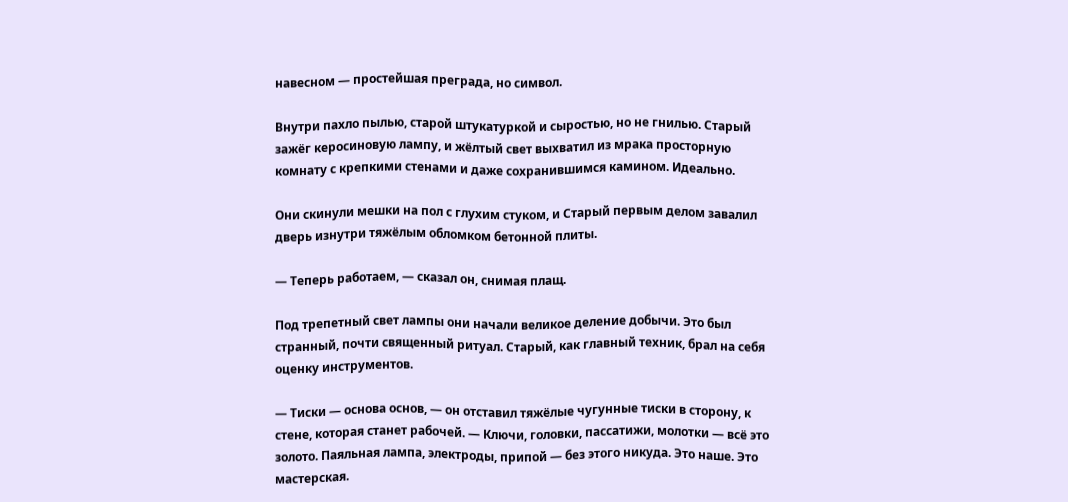навесном — простейшая преграда, но символ.

Внутри пахло пылью, старой штукатуркой и сыростью, но не гнилью. Старый зажёг керосиновую лампу, и жёлтый свет выхватил из мрака просторную комнату с крепкими стенами и даже сохранившимся камином. Идеально.

Они скинули мешки на пол с глухим стуком, и Старый первым делом завалил дверь изнутри тяжёлым обломком бетонной плиты.

— Теперь работаем, — сказал он, снимая плащ.

Под трепетный свет лампы они начали великое деление добычи. Это был странный, почти священный ритуал. Старый, как главный техник, брал на себя оценку инструментов.

— Тиски — основа основ, — он отставил тяжёлые чугунные тиски в сторону, к стене, которая станет рабочей. — Ключи, головки, пассатижи, молотки — всё это золото. Паяльная лампа, электроды, припой — без этого никуда. Это наше. Это мастерская.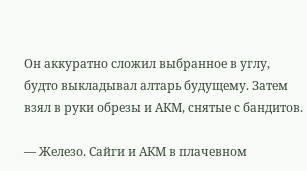Он аккуратно сложил выбранное в углу, будто выкладывал алтарь будущему. Затем взял в руки обрезы и АКМ, снятые с бандитов.

— Железо. Сайги и АКМ в плачевном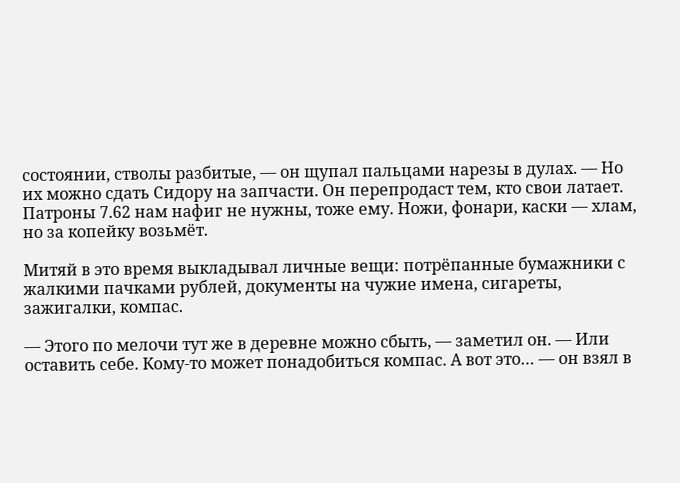состоянии, стволы разбитые, — он щупал пальцами нарезы в дулах. — Но их можно сдать Сидору на запчасти. Он перепродаст тем, кто свои латает. Патроны 7.62 нам нафиг не нужны, тоже ему. Ножи, фонари, каски — хлам, но за копейку возьмёт.

Митяй в это время выкладывал личные вещи: потрёпанные бумажники с жалкими пачками рублей, документы на чужие имена, сигареты, зажигалки, компас.

— Этого по мелочи тут же в деревне можно сбыть, — заметил он. — Или оставить себе. Кому-то может понадобиться компас. А вот это… — он взял в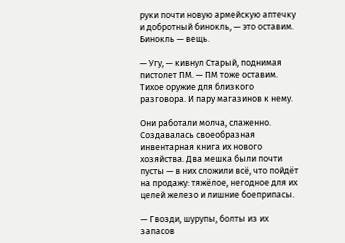руки почти новую армейскую аптечку и добротный бинокль, — это оставим. Бинокль — вещь.

— Угу, — кивнул Старый, поднимая пистолет ПМ. — ПМ тоже оставим. Тихое оружие для близкого разговора. И пару магазинов к нему.

Они работали молча, слаженно. Создавалась своеобразная инвентарная книга их нового хозяйства. Два мешка были почти пусты — в них сложили всё, что пойдёт на продажу: тяжёлое, негодное для их целей железо и лишние боеприпасы.

— Гвозди, шурупы, болты из их запасов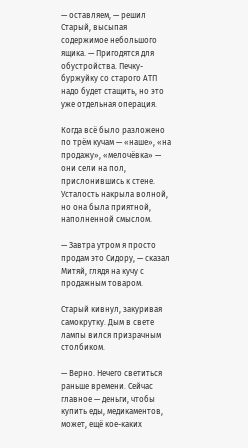— оставляем, — решил Старый, высыпая содержимое небольшого ящика. — Пригодятся для обустройства. Печку-буржуйку со старого АТП надо будет стащить, но это уже отдельная операция.

Когда всё было разложено по трём кучам — «наше», «на продажу», «мелочёвка» — они сели на пол, прислонившись к стене. Усталость накрыла волной, но она была приятной, наполненной смыслом.

— Завтра утром я просто продам это Сидору, — сказал Митяй, глядя на кучу с продажным товаром.

Старый кивнул, закуривая самокрутку. Дым в свете лампы вился призрачным столбиком.

— Верно. Нечего светиться раньше времени. Сейчас главное — деньги, чтобы купить еды, медикаментов, может, ещё кое-каких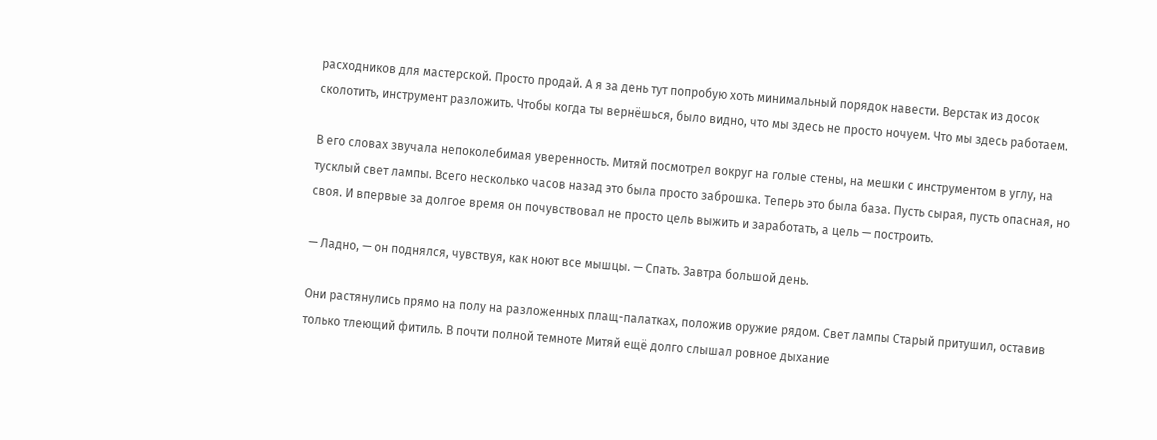расходников для мастерской. Просто продай. А я за день тут попробую хоть минимальный порядок навести. Верстак из досок сколотить, инструмент разложить. Чтобы когда ты вернёшься, было видно, что мы здесь не просто ночуем. Что мы здесь работаем.

В его словах звучала непоколебимая уверенность. Митяй посмотрел вокруг на голые стены, на мешки с инструментом в углу, на тусклый свет лампы. Всего несколько часов назад это была просто заброшка. Теперь это была база. Пусть сырая, пусть опасная, но своя. И впервые за долгое время он почувствовал не просто цель выжить и заработать, а цель — построить.

— Ладно, — он поднялся, чувствуя, как ноют все мышцы. — Спать. Завтра большой день.

Они растянулись прямо на полу на разложенных плащ-палатках, положив оружие рядом. Свет лампы Старый притушил, оставив только тлеющий фитиль. В почти полной темноте Митяй ещё долго слышал ровное дыхание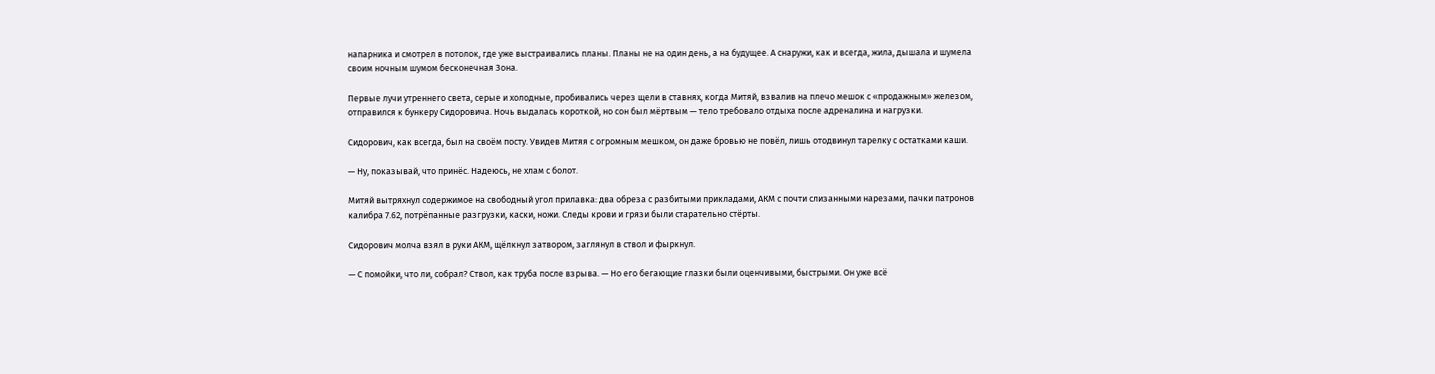напарника и смотрел в потолок, где уже выстраивались планы. Планы не на один день, а на будущее. А снаружи, как и всегда, жила, дышала и шумела своим ночным шумом бесконечная Зона.

Первые лучи утреннего света, серые и холодные, пробивались через щели в ставнях, когда Митяй, взвалив на плечо мешок с «продажным» железом, отправился к бункеру Сидоровича. Ночь выдалась короткой, но сон был мёртвым — тело требовало отдыха после адреналина и нагрузки.

Сидорович, как всегда, был на своём посту. Увидев Митяя с огромным мешком, он даже бровью не повёл, лишь отодвинул тарелку с остатками каши.

— Ну, показывай, что принёс. Надеюсь, не хлам с болот.

Митяй вытряхнул содержимое на свободный угол прилавка: два обреза с разбитыми прикладами, АКМ с почти слизанными нарезами, пачки патронов калибра 7.62, потрёпанные разгрузки, каски, ножи. Следы крови и грязи были старательно стёрты.

Сидорович молча взял в руки АКМ, щёлкнул затвором, заглянул в ствол и фыркнул.

— С помойки, что ли, собрал? Ствол, как труба после взрыва. — Но его бегающие глазки были оценчивыми, быстрыми. Он уже всё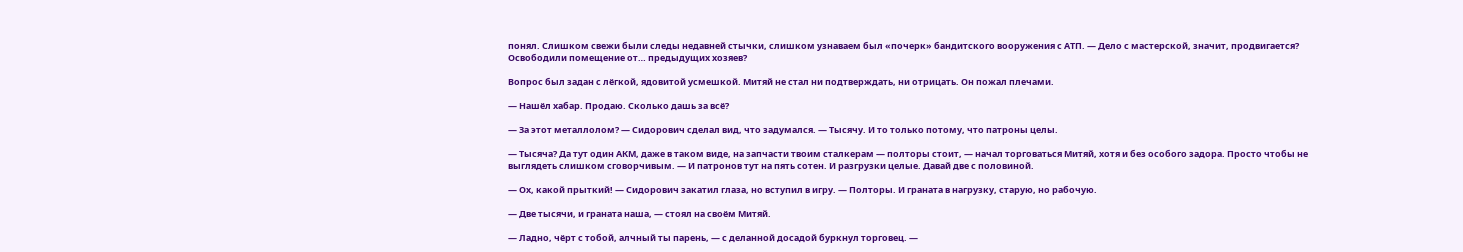понял. Слишком свежи были следы недавней стычки, слишком узнаваем был «почерк» бандитского вооружения с АТП. — Дело с мастерской, значит, продвигается? Освободили помещение от… предыдущих хозяев?

Вопрос был задан с лёгкой, ядовитой усмешкой. Митяй не стал ни подтверждать, ни отрицать. Он пожал плечами.

— Нашёл хабар. Продаю. Сколько дашь за всё?

— За этот металлолом? — Сидорович сделал вид, что задумался. — Тысячу. И то только потому, что патроны целы.

— Тысяча? Да тут один АКМ, даже в таком виде, на запчасти твоим сталкерам — полторы стоит, — начал торговаться Митяй, хотя и без особого задора. Просто чтобы не выглядеть слишком сговорчивым. — И патронов тут на пять сотен. И разгрузки целые. Давай две с половиной.

— Ох, какой прыткий! — Сидорович закатил глаза, но вступил в игру. — Полторы. И граната в нагрузку, старую, но рабочую.

— Две тысячи, и граната наша, — стоял на своём Митяй.

— Ладно, чёрт с тобой, алчный ты парень, — с деланной досадой буркнул торговец. —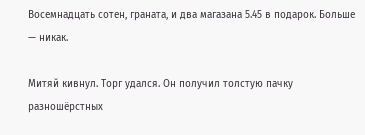Восемнадцать сотен, граната, и два магазана 5.45 в подарок. Больше — никак.

Митяй кивнул. Торг удался. Он получил толстую пачку разношёрстных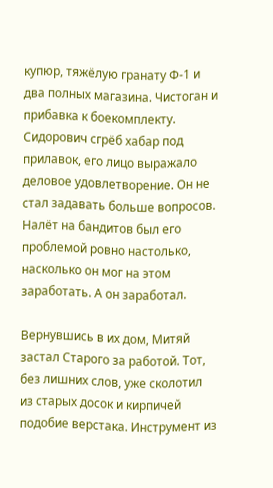купюр, тяжёлую гранату Ф-1 и два полных магазина. Чистоган и прибавка к боекомплекту. Сидорович сгрёб хабар под прилавок, его лицо выражало деловое удовлетворение. Он не стал задавать больше вопросов. Налёт на бандитов был его проблемой ровно настолько, насколько он мог на этом заработать. А он заработал.

Вернувшись в их дом, Митяй застал Старого за работой. Тот, без лишних слов, уже сколотил из старых досок и кирпичей подобие верстака. Инструмент из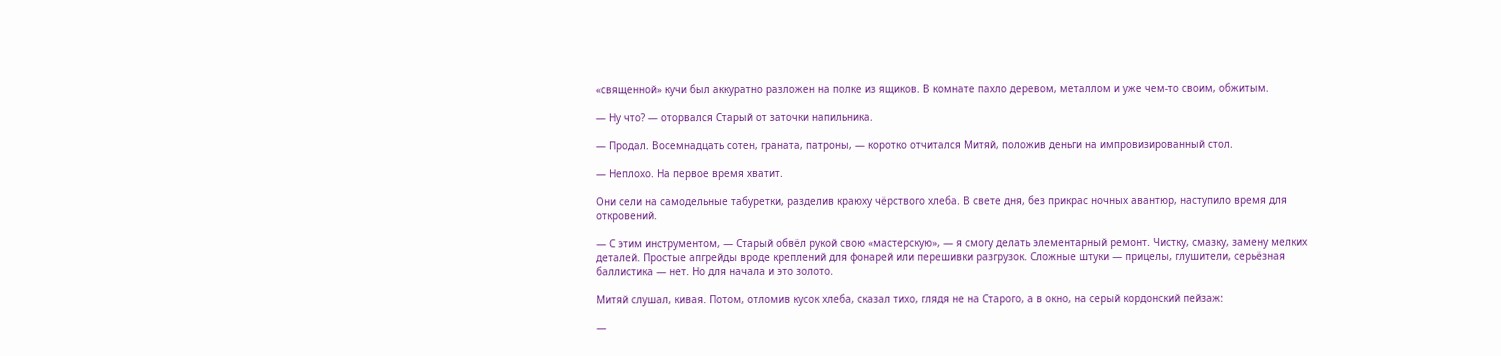«священной» кучи был аккуратно разложен на полке из ящиков. В комнате пахло деревом, металлом и уже чем-то своим, обжитым.

— Ну что? — оторвался Старый от заточки напильника.

— Продал. Восемнадцать сотен, граната, патроны, — коротко отчитался Митяй, положив деньги на импровизированный стол.

— Неплохо. На первое время хватит.

Они сели на самодельные табуретки, разделив краюху чёрствого хлеба. В свете дня, без прикрас ночных авантюр, наступило время для откровений.

— С этим инструментом, — Старый обвёл рукой свою «мастерскую», — я смогу делать элементарный ремонт. Чистку, смазку, замену мелких деталей. Простые апгрейды вроде креплений для фонарей или перешивки разгрузок. Сложные штуки — прицелы, глушители, серьёзная баллистика — нет. Но для начала и это золото.

Митяй слушал, кивая. Потом, отломив кусок хлеба, сказал тихо, глядя не на Старого, а в окно, на серый кордонский пейзаж:

—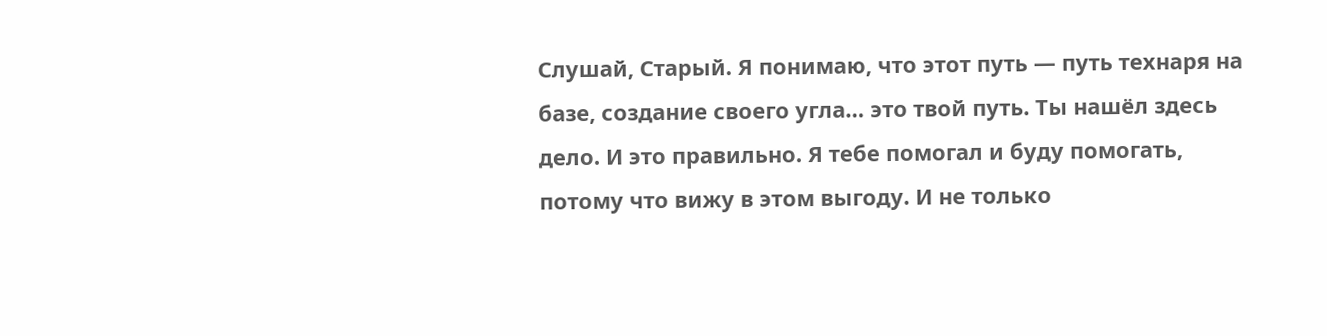Слушай, Старый. Я понимаю, что этот путь — путь технаря на базе, создание своего угла… это твой путь. Ты нашёл здесь дело. И это правильно. Я тебе помогал и буду помогать, потому что вижу в этом выгоду. И не только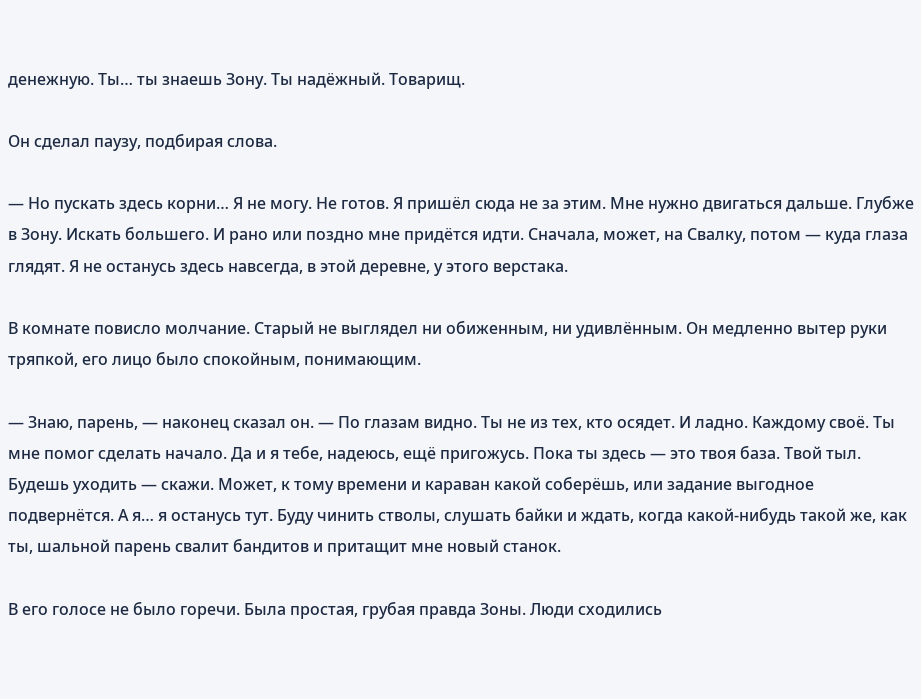денежную. Ты… ты знаешь Зону. Ты надёжный. Товарищ.

Он сделал паузу, подбирая слова.

— Но пускать здесь корни… Я не могу. Не готов. Я пришёл сюда не за этим. Мне нужно двигаться дальше. Глубже в Зону. Искать большего. И рано или поздно мне придётся идти. Сначала, может, на Свалку, потом — куда глаза глядят. Я не останусь здесь навсегда, в этой деревне, у этого верстака.

В комнате повисло молчание. Старый не выглядел ни обиженным, ни удивлённым. Он медленно вытер руки тряпкой, его лицо было спокойным, понимающим.

— Знаю, парень, — наконец сказал он. — По глазам видно. Ты не из тех, кто осядет. И ладно. Каждому своё. Ты мне помог сделать начало. Да и я тебе, надеюсь, ещё пригожусь. Пока ты здесь — это твоя база. Твой тыл. Будешь уходить — скажи. Может, к тому времени и караван какой соберёшь, или задание выгодное подвернётся. А я… я останусь тут. Буду чинить стволы, слушать байки и ждать, когда какой-нибудь такой же, как ты, шальной парень свалит бандитов и притащит мне новый станок.

В его голосе не было горечи. Была простая, грубая правда Зоны. Люди сходились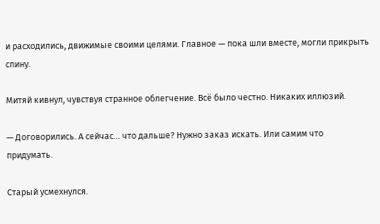и расходились, движимые своими целями. Главное — пока шли вместе, могли прикрыть спину.

Митяй кивнул, чувствуя странное облегчение. Всё было честно. Никаких иллюзий.

— Договорились. А сейчас… что дальше? Нужно заказ искать. Или самим что придумать.

Старый усмехнулся.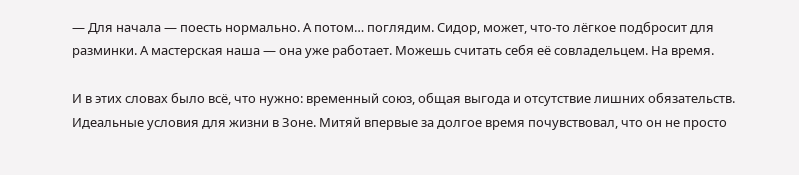— Для начала — поесть нормально. А потом… поглядим. Сидор, может, что-то лёгкое подбросит для разминки. А мастерская наша — она уже работает. Можешь считать себя её совладельцем. На время.

И в этих словах было всё, что нужно: временный союз, общая выгода и отсутствие лишних обязательств. Идеальные условия для жизни в Зоне. Митяй впервые за долгое время почувствовал, что он не просто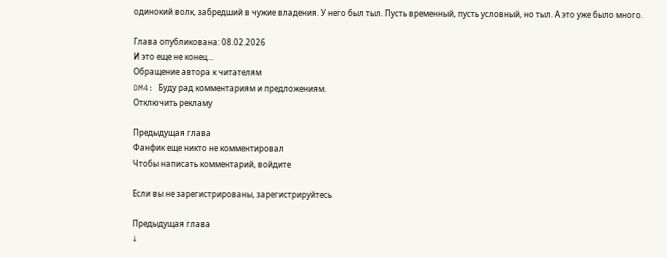одинокий волк, забредший в чужие владения. У него был тыл. Пусть временный, пусть условный, но тыл. А это уже было много.

Глава опубликована: 08.02.2026
И это еще не конец...
Обращение автора к читателям
DM4: Буду рад комментариям и предложениям.
Отключить рекламу

Предыдущая глава
Фанфик еще никто не комментировал
Чтобы написать комментарий, войдите

Если вы не зарегистрированы, зарегистрируйтесь

Предыдущая глава
↓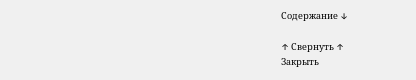Содержание ↓

↑ Свернуть ↑
Закрыть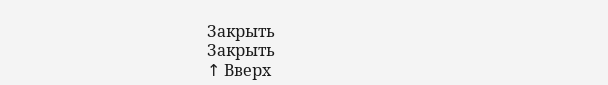Закрыть
Закрыть
↑ Вверх